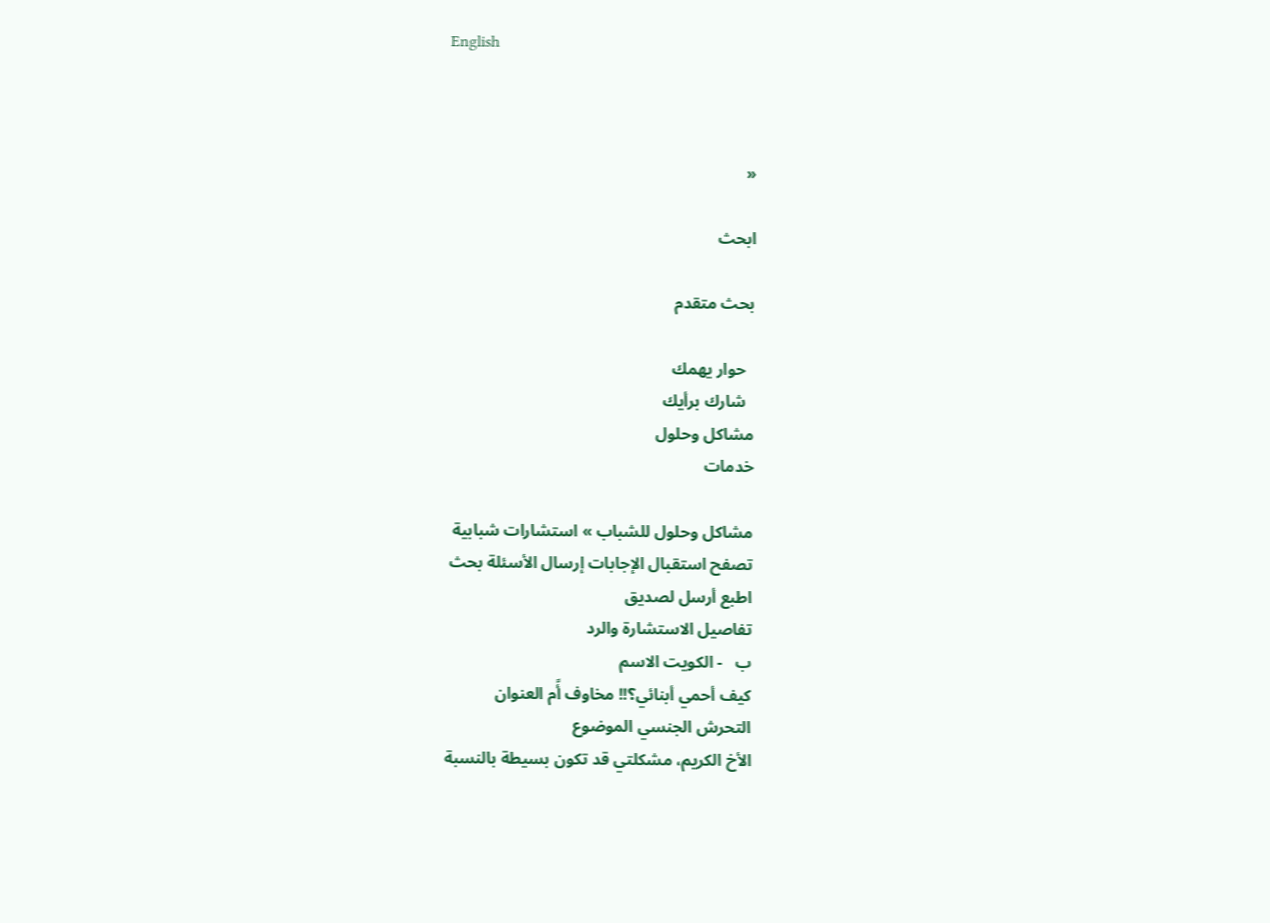English



«

ابحث

بحث متقدم

  حوار يهمك
  شارك برأيك
مشاكل وحلول
خدمات

مشاكل وحلول للشباب » استشارات شبابية
تصفح استقبال الإجابات إرسال الأسئلة بحث
اطبع أرسل لصديق
تفاصيل الاستشارة والرد
ب   - الكويت الاسم
كيف أحمي أبنائي؟!! مخاوف أًم العنوان
التحرش الجنسي الموضوع
الأخ الكريم، مشكلتي قد تكون بسيطة بالنسبة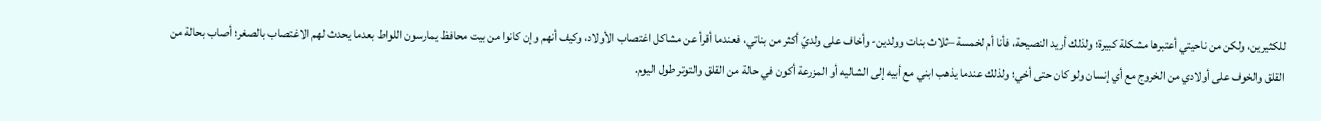للكثيرين، ولكن من ناحيتي أعتبرها مشكلة كبيرة؛ ولذلك أريد النصيحة، فأنا أم لخمسة –ثلاث بنات وولدين- وأخاف على ولديّ أكثر من بناتي، فعندما أقرأ عن مشاكل اغتصاب الأولاد، وكيف أنهم وإن كانوا من بيت محافظ يمارسون اللواط بعدما يحدث لهم الاغتصاب بالصغر؛ أصاب بحالة من القلق والخوف على أولادي من الخروج مع أي إنسان ولو كان حتى أخي؛ ولذلك عندما يذهب ابني مع أبيه إلى الشاليه أو المزرعة أكون في حالة من القلق والتوتر طول اليوم.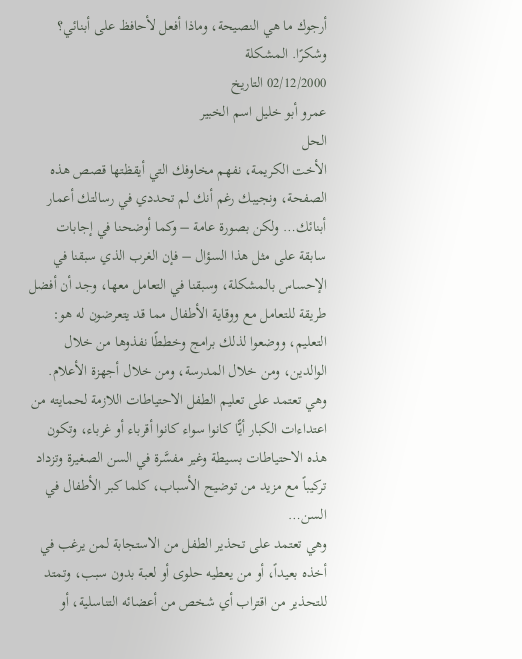أرجوك ما هي النصيحة، وماذا أفعل لأحافظ على أبنائي؟ وشكرًا. المشكلة
02/12/2000 التاريخ
عمرو أبو خليل اسم الخبير
الحل
الأخت الكريمة، نفهم مخاوفك التي أيقظتها قصص هذه الصفحة، ونجيبك رغم أنك لم تحددي في رسالتك أعمار أبنائك… ولكن بصورة عامة – وكما أوضحنا في إجابات سابقة على مثل هذا السؤال – فإن الغرب الذي سبقنا في الإحساس بالمشكلة، وسبقنا في التعامل معها، وجد أن أفضل طريقة للتعامل مع ووقاية الأطفال مما قد يتعرضون له هو: التعليم، ووضعوا لذلك برامج وخططًا نفذوها من خلال الوالدين، ومن خلال المدرسة، ومن خلال أجهزة الأعلام.
وهي تعتمد على تعليم الطفل الاحتياطات اللازمة لحمايته من اعتداءات الكبار أيًّا كانوا سواء كانوا أقرباء أو غرباء، وتكون هذه الاحتياطات بسيطة وغير مفسَّرة في السن الصغيرة وتزداد تركيباً مع مزيد من توضيح الأسباب، كلما كبر الأطفال في السن…
وهي تعتمد على تحذير الطفل من الاستجابة لمن يرغب في أخذه بعيداً، أو من يعطيه حلوى أو لعبة بدون سبب، وتمتد للتحذير من اقتراب أي شخص من أعضائه التناسلية، أو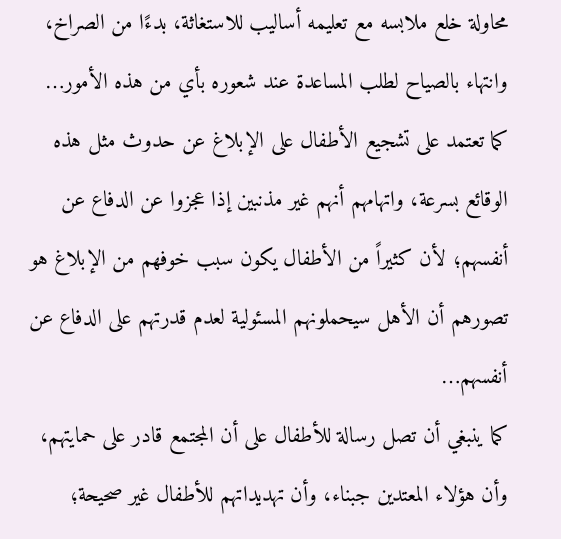محاولة خلع ملابسه مع تعليمه أساليب للاستغاثة، بدءًا من الصراخ، وانتهاء بالصياح لطلب المساعدة عند شعوره بأي من هذه الأمور…
كما تعتمد على تشجيع الأطفال على الإبلاغ عن حدوث مثل هذه الوقائع بسرعة، واتهامهم أنهم غير مذنبين إذا عجزوا عن الدفاع عن أنفسهم؛ لأن كثيراً من الأطفال يكون سبب خوفهم من الإبلاغ هو تصورهم أن الأهل سيحملونهم المسئولية لعدم قدرتهم على الدفاع عن أنفسهم…
كما ينبغي أن تصل رسالة للأطفال على أن المجتمع قادر على حمايتهم، وأن هؤلاء المعتدين جبناء، وأن تهديداتهم للأطفال غير صحيحة؛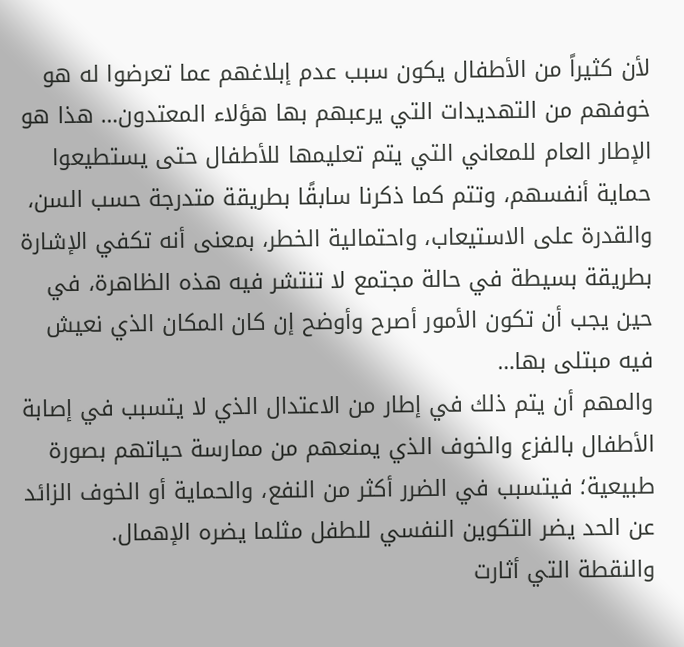لأن كثيراً من الأطفال يكون سبب عدم إبلاغهم عما تعرضوا له هو خوفهم من التهديدات التي يرعبهم بها هؤلاء المعتدون… هذا هو الإطار العام للمعاني التي يتم تعليمها للأطفال حتى يستطيعوا حماية أنفسهم، وتتم كما ذكرنا سابقًا بطريقة متدرجة حسب السن، والقدرة على الاستيعاب، واحتمالية الخطر، بمعنى أنه تكفي الإشارة بطريقة بسيطة في حالة مجتمع لا تنتشر فيه هذه الظاهرة، في حين يجب أن تكون الأمور أصرح وأوضح إن كان المكان الذي نعيش فيه مبتلى بها…
والمهم أن يتم ذلك في إطار من الاعتدال الذي لا يتسبب في إصابة الأطفال بالفزع والخوف الذي يمنعهم من ممارسة حياتهم بصورة طبيعية؛ فيتسبب في الضرر أكثر من النفع، والحماية أو الخوف الزائد عن الحد يضر التكوين النفسي للطفل مثلما يضره الإهمال.
والنقطة التي أثارت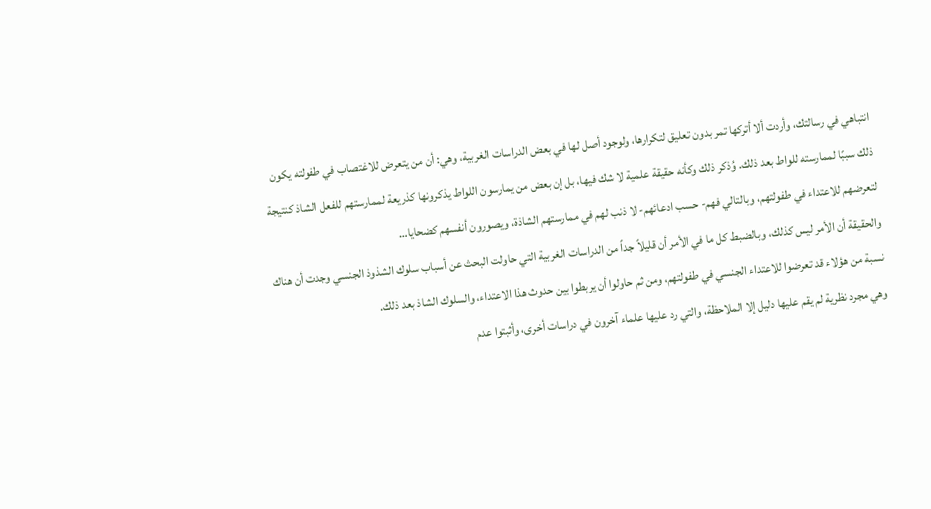انتباهي في رسالتك، وأردت ألا أتركها تمر بدون تعليق لتكرارها، ولوجود أصل لها في بعض الدراسات الغربية، وهي: أن من يتعرض للاغتصاب في طفولته يكون ذلك سببًا لممارسته للواط بعد ذلك. وُذكر ذلك وكأنه حقيقة علمية لا شك فيها، بل إن بعض من يمارسون اللواط يذكرونها كذريعة لممارستهم للفعل الشاذ كنتيجة لتعرضهم للاعتداء في طفولتهم، وبالتالي فهم- حسب ادعائهم- لا ذنب لهم في ممارستهم الشاذة، ويصورون أنفسهم كضحايا…
والحقيقة أن الأمر ليس كذلك، وبالضبط كل ما في الأمر أن قليلاً جداً من الدراسات الغربية التي حاولت البحث عن أسباب سلوك الشذوذ الجنسي وجدت أن هناك نسبة من هؤلاء قد تعرضوا للاعتداء الجنسي في طفولتهم، ومن ثم حاولوا أن يربطوا بين حدوث هذا الاعتداء، والسلوك الشاذ بعد ذلك.
وهي مجرد نظرية لم يقم عليها دليل إلا الملاحظة، والتي رد عليها علماء آخرون في دراسات أخرى، وأثبتوا عدم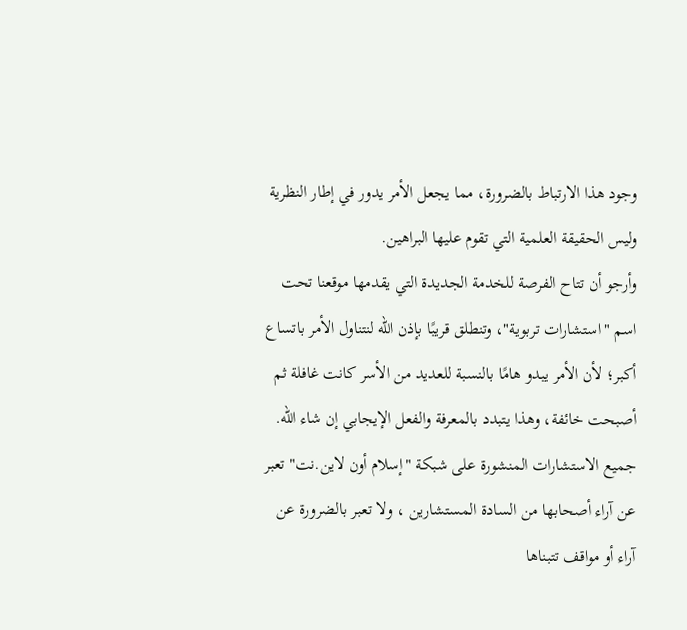وجود هذا الارتباط بالضرورة، مما يجعل الأمر يدور في إطار النظرية وليس الحقيقة العلمية التي تقوم عليها البراهين.
وأرجو أن تتاح الفرصة للخدمة الجديدة التي يقدمها موقعنا تحت اسم "استشارات تربوية"، وتنطلق قريبًا بإذن الله لنتناول الأمر باتساع أكبر؛ لأن الأمر يبدو هامًا بالنسبة للعديد من الأسر كانت غافلة ثم أصبحت خائفة، وهذا يتبدد بالمعرفة والفعل الإيجابي إن شاء الله.
جميع الاستشارات المنشورة على شبكة "إسلام أون لاين.نت" تعبر عن آراء أصحابها من السادة المستشارين ، ولا تعبر بالضرورة عن آراء أو مواقف تتبناها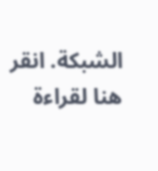الشبكة. انقر هنا لقراءة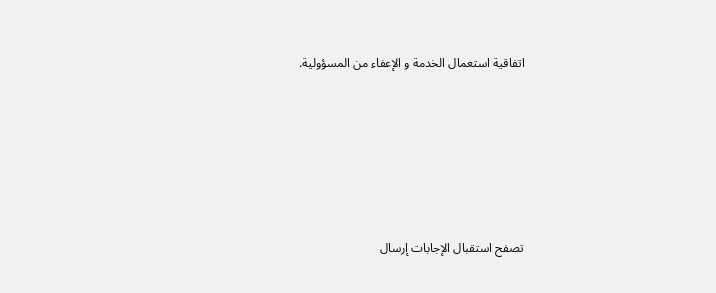اتفاقية استعمال الخدمة و الإعفاء من المسؤولية.







تصفح استقبال الإجابات إرسال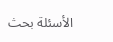الأسئلة بحث